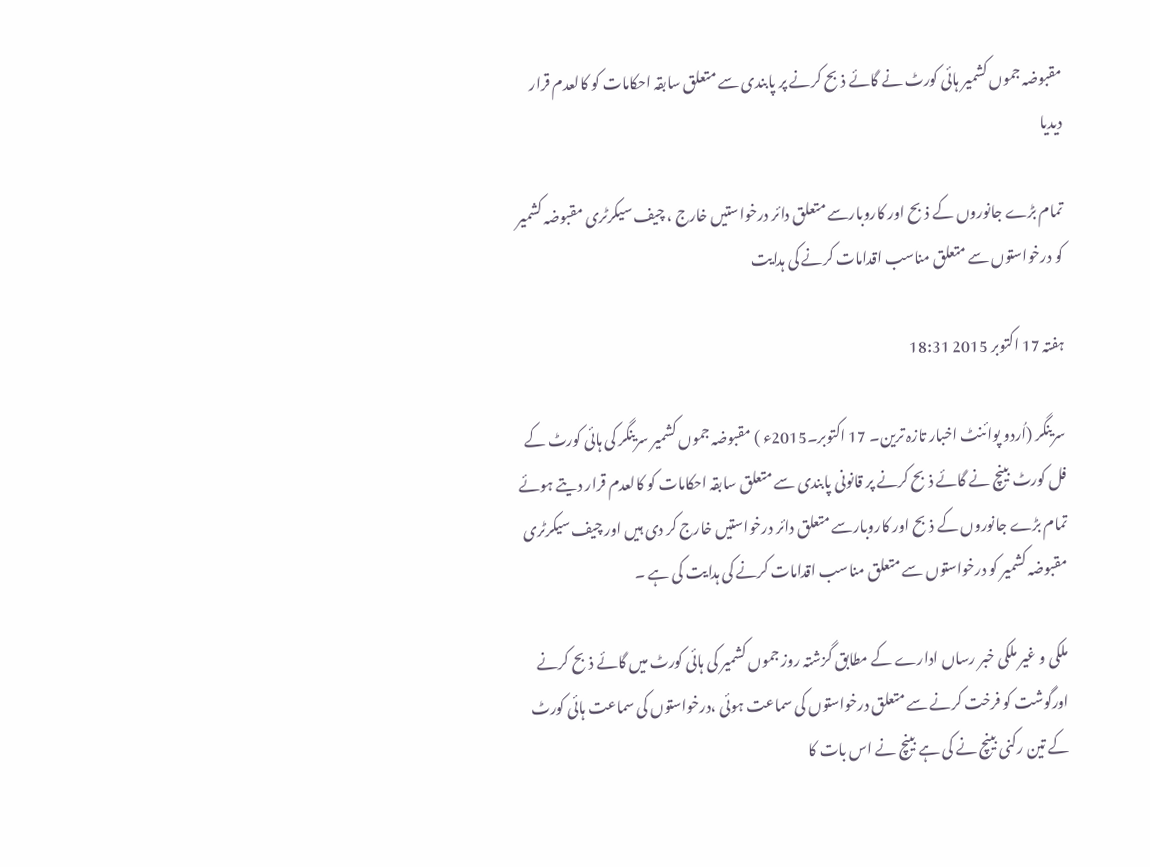مقبوضہ جموں کشمیر ہائی کورٹ نے گائے ذبح کرنے پر پابندی سے متعلق سابقہ احکامات کو کالعدم قرار دیدیا

تمام بڑے جانوروں کے ذبح اور کاروبارسے متعلق دائر درخواستیں خارج ، چیف سیکرٹری مقبوضہ کشمیر کو درخواستوں سے متعلق مناسب اقدامات کرنے کی ہدایت

ہفتہ 17 اکتوبر 2015 18:31

سرینگر (اُردو پوائنٹ اخبار تازہ ترین۔ 17 اکتوبر۔2015ء ) مقبوضہ جموں کشمیر سرینگر کی ہائی کورٹ کے فل کورٹ بینچ نے گائے ذبح کرنے پر قانونی پابندی سے متعلق سابقہ احکامات کو کالعدم قرار دیتے ہوئے تمام بڑے جانوروں کے ذبح اور کاروبارسے متعلق دائر درخواستیں خارج کر دی ہیں اور چیف سیکرٹری مقبوضہ کشمیر کو درخواستوں سے متعلق مناسب اقدامات کرنے کی ہدایت کی ہے ۔

ملکی و غیر ملکی خبر رساں ادارے کے مطابق گزشتہ روز جموں کشمیر کی ہائی کورٹ میں گائے ذبح کرنے اورگوشت کو فرخت کرنے سے متعلق درخواستوں کی سماعت ہوئی ،درخواستوں کی سماعت ہائی کورٹ کے تین رکنی بینچ نے کی ہے بینچ نے اس بات کا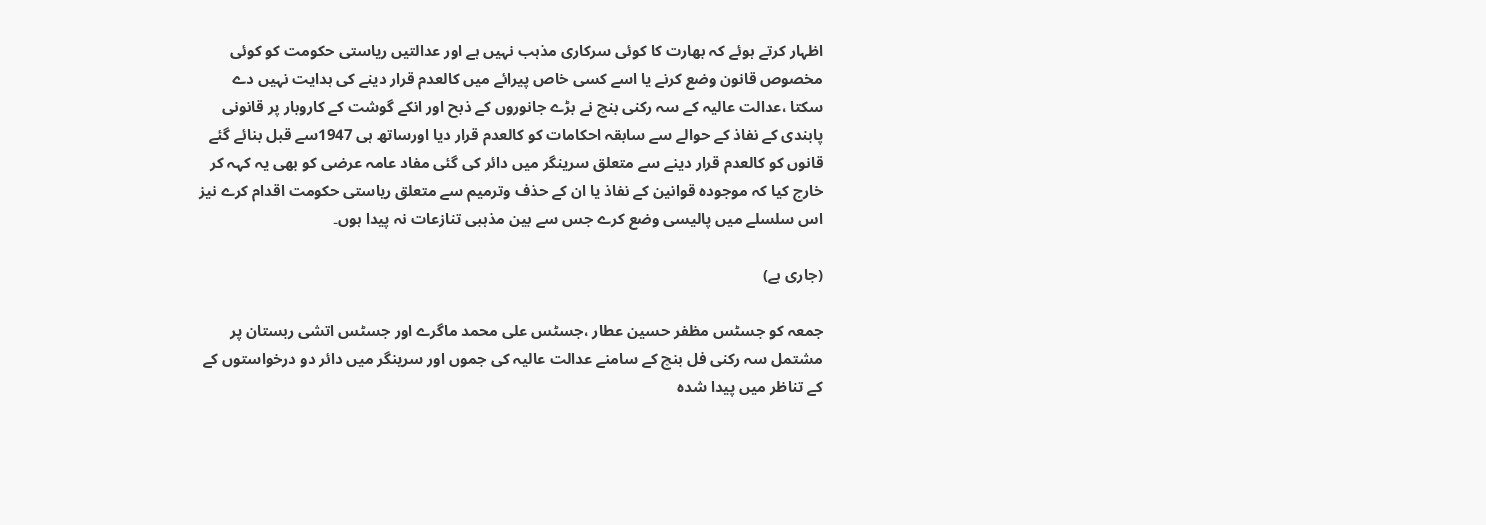اظہار کرتے ہوئے کہ بھارت کا کوئی سرکاری مذہب نہیں ہے اور عدالتیں ریاستی حکومت کو کوئی مخصوص قانون وضع کرنے یا اسے کسی خاص پیرائے میں کالعدم قرار دینے کی ہدایت نہیں دے سکتا ،عدالت عالیہ کے سہ رکنی بنچ نے بڑے جانوروں کے ذبح اور انکے گوشت کے کاروبار پر قانونی پابندی کے نفاذ کے حوالے سے سابقہ احکامات کو کالعدم قرار دیا اورساتھ ہی 1947سے قبل بنائے گئے قانوں کو کالعدم قرار دینے سے متعلق سرینگر میں دائر کی گئی مفاد عامہ عرضی کو بھی یہ کہہ کر خارج کیا کہ موجودہ قوانین کے نفاذ یا ان کے حذف وترمیم سے متعلق ریاستی حکومت اقدام کرے نیز اس سلسلے میں پالیسی وضع کرے جس سے بین مذہبی تنازعات نہ پیدا ہوں۔

(جاری ہے)

جمعہ کو جسٹس مظفر حسین عطار ،جسٹس علی محمد ماگرے اور جسٹس اتشی ربستان پر مشتمل سہ رکنی فل بنچ کے سامنے عدالت عالیہ کی جموں اور سرینگر میں دائر دو درخواستوں کے کے تناظر میں پیدا شدہ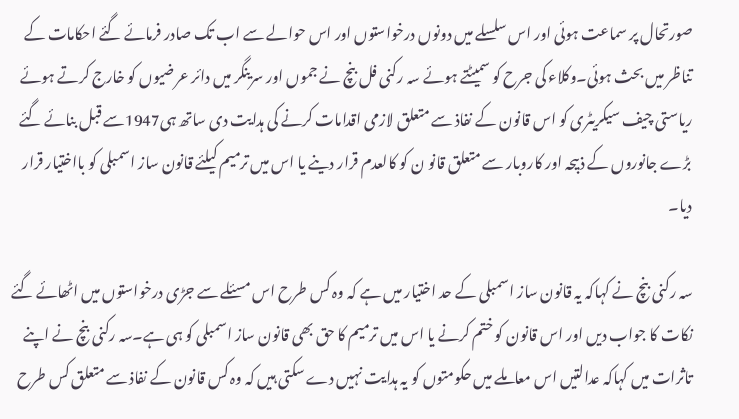صورتحال پر سماعت ہوئی اور اس سلسلے میں دونوں درخواستوں اور اس حوالے سے اب تک صادر فرمائے گئے احکامات کے تناظر میں بحث ہوئی۔وکلاء کی جرح کو سمیٹتے ہوئے سہ رکنی فل بنچ نے جموں اور سرینگر میں دائر عرضیوں کو خارج کرتے ہوئے ریاستی چیف سیکریٹری کو اس قانون کے نفاذ سے متعلق لازمی اقدامات کرنے کی ہدایت دی ساتھ ہی1947سے قبل بنائے گئے بڑے جانوروں کے ذبیحہ اور کاروبار سے متعلق قانو ن کو کالعدم قرار دینے یا اس میں ترمیم کیلئے قانون ساز اسمبلی کو بااختیار قرار دیا۔

سہ رکنی بنچ نے کہاکہ یہ قانون ساز اسمبلی کے حد اختیار میں ہے کہ وہ کس طرح اس مسئلے سے جڑی درخواستوں میں اٹھائے گئے نکات کا جواب دیں اور اس قانون کو ختم کرنے یا اس میں ترمیم کا حق بھی قانون ساز اسمبلی کو ہی ہے۔سہ رکنی بنچ نے اپنے تاثرات میں کہاکہ عدالتیں اس معاملے میں حکومتوں کو یہ ہدایت نہیں دے سکتی ہیں کہ وہ کس قانون کے نفاذ سے متعلق کس طرح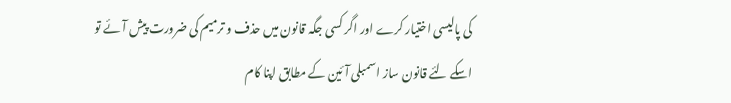کی پالیسی اختیار کرے اور اگر کسی جگہ قانون میں حذف و ترمیم کی ضرورت پیش آئے تو اسکے لئے قانون ساز اسمبلی آئین کے مطابق اپنا کام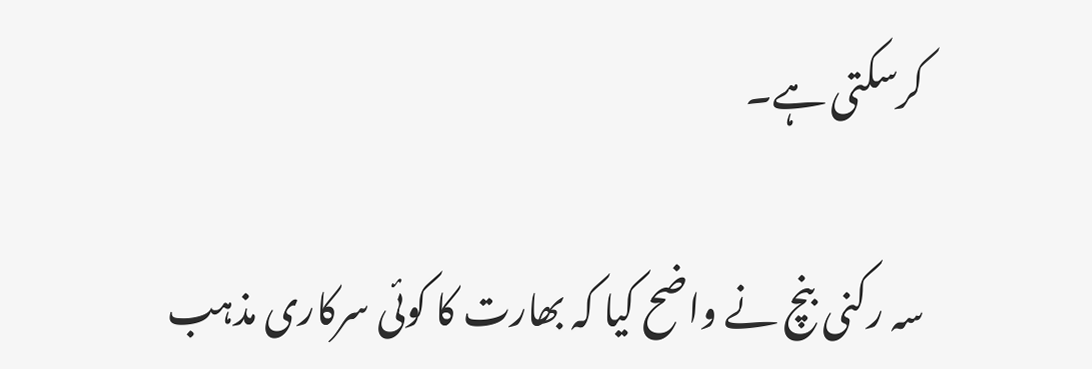کرسکتی ہے۔

سہ رکنی بنچ نے واضح کیا کہ بھارت کا کوئی سرکاری مذہب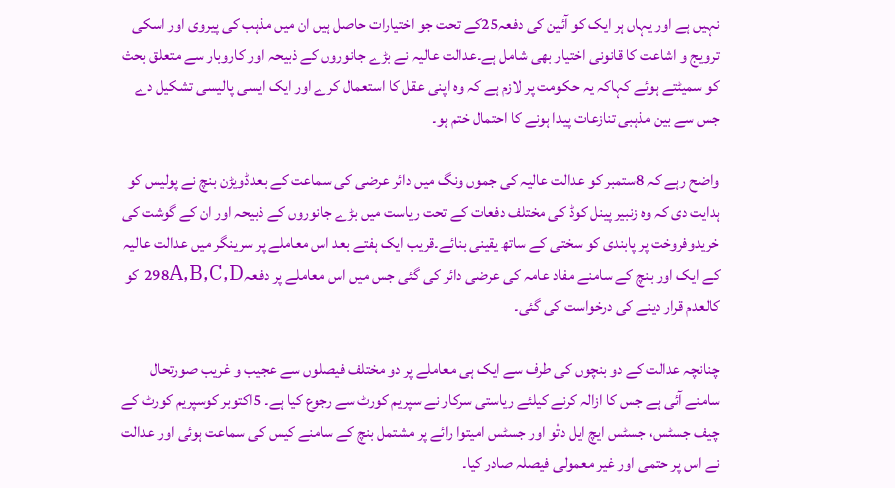نہیں ہے اور یہاں ہر ایک کو آئین کی دفعہ25کے تحت جو اختیارات حاصل ہیں ان میں مذہب کی پیروی اور اسکی ترویج و اشاعت کا قانونی اختیار بھی شامل ہے۔عدالت عالیہ نے بڑے جانوروں کے ذبیحہ اور کاروبار سے متعلق بحث کو سمیٹتے ہوئے کہاکہ یہ حکومت پر لازم ہے کہ وہ اپنی عقل کا استعمال کرے اور ایک ایسی پالیسی تشکیل دے جس سے بین مذہبی تنازعات پیدا ہونے کا احتمال ختم ہو۔

واضح رہے کہ 8ستمبر کو عدالت عالیہ کی جموں ونگ میں دائر عرضی کی سماعت کے بعدڈویڑن بنچ نے پولیس کو ہدایت دی کہ وہ زنبیر پینل کوڈ کی مختلف دفعات کے تحت ریاست میں بڑے جانوروں کے ذبیحہ اور ان کے گوشت کی خریدوفروخت پر پابندی کو سختی کے ساتھ یقینی بنائے۔قریب ایک ہفتے بعد اس معاملے پر سرینگر میں عدالت عالیہ کے ایک اور بنچ کے سامنے مفاد عامہ کی عرضی دائر کی گئی جس میں اس معاملے پر دفعہ298A,B,C,D کو کالعدم قرار دینے کی درخواست کی گئی۔

چنانچہ عدالت کے دو بنچوں کی طرف سے ایک ہی معاملے پر دو مختلف فیصلوں سے عجیب و غریب صورتحال سامنے آئی ہے جس کا ازالہ کرنے کیلئے ریاستی سرکار نے سپریم کورٹ سے رجوع کیا ہے۔ 5اکتوبر کوسپریم کورٹ کے چیف جسٹس، جسٹس ایچ ایل دتْو اور جسٹس امیتوا رائے پر مشتمل بنچ کے سامنے کیس کی سماعت ہوئی اور عدالت نے اس پر حتمی اور غیر معمولی فیصلہ صادر کیا۔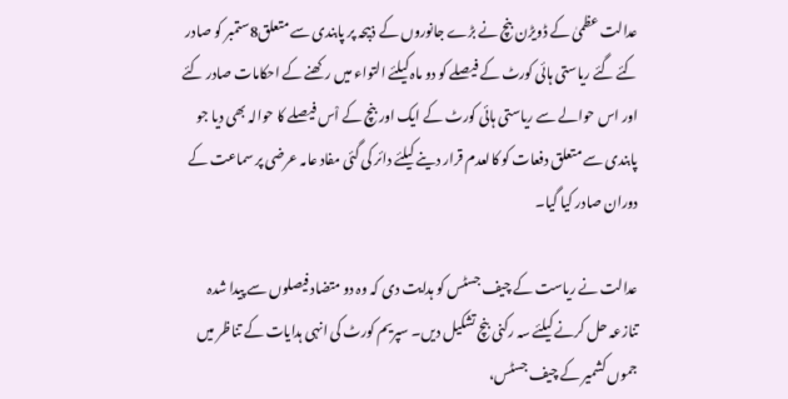عدالت عظمیٰ کے ڈویڑن بنچ نے بڑے جانوروں کے ذبیحہ پر پابندی سے متعلق8ستمبر کو صادر کئے گئے ریاستی ہائی کورٹ کے فیصلے کو دو ماہ کیلئے التواء میں رکھنے کے احکامات صادر کئے اور اس حوالے سے ریاستی ہائی کورٹ کے ایک اور بنچ کے اْس فیصلے کا حوالہ بھی دیا جو پابندی سے متعلق دفعات کو کالعدم قرار دینے کیلئے دائر کی گئی مفاد عامہ عرضی پر سماعت کے دوران صادر کیا گیا۔

عدالت نے ریاست کے چیف جسٹس کو ہدایت دی کہ وہ دو متضاد فیصلوں سے پیدا شدہ تنازعہ حل کرنے کیلئے سہ رکنی بنچ تشکیل دیں۔ سپریم کورٹ کی انہی ہدایات کے تناظر میں جموں کشمیر کے چیف جسٹس،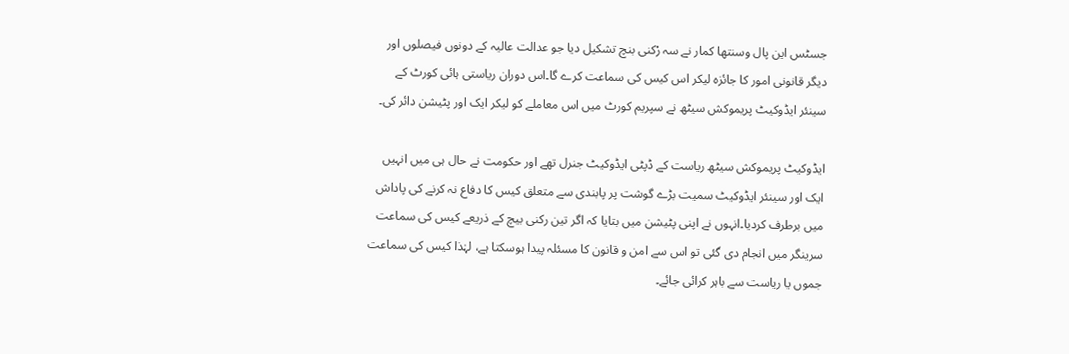جسٹس این پال وسنتھا کمار نے سہ رْکنی بنچ تشکیل دیا جو عدالت عالیہ کے دونوں فیصلوں اور دیگر قانونی امور کا جائزہ لیکر اس کیس کی سماعت کرے گا۔اس دوران ریاستی ہائی کورٹ کے سینئر ایڈوکیٹ پریموکش سیٹھ نے سپریم کورٹ میں اس معاملے کو لیکر ایک اور پٹیشن دائر کی۔

ایڈوکیٹ پریموکش سیٹھ ریاست کے ڈپٹی ایڈوکیٹ جنرل تھے اور حکومت نے حال ہی میں انہیں ایک اور سینئر ایڈوکیٹ سمیت بڑے گوشت پر پابندی سے متعلق کیس کا دفاع نہ کرنے کی پاداش میں برطرف کردیا۔انہوں نے اپنی پٹیشن میں بتایا کہ اگر تین رکنی بیچ کے ذریعے کیس کی سماعت سرینگر میں انجام دی گئی تو اس سے امن و قانون کا مسئلہ پیدا ہوسکتا ہے، لہٰذا کیس کی سماعت جموں یا ریاست سے باہر کرائی جائے۔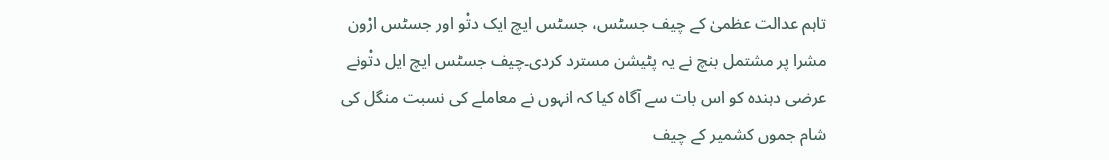تاہم عدالت عظمیٰ کے چیف جسٹس، جسٹس ایچ ایک دتْو اور جسٹس ارْون مشرا پر مشتمل بنچ نے یہ پٹیشن مسترد کردی۔چیف جسٹس ایچ ایل دتْونے عرضی دہندہ کو اس بات سے آگاہ کیا کہ انہوں نے معاملے کی نسبت منگل کی شام جموں کشمیر کے چیف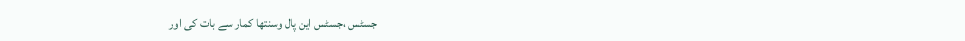جسٹس ،جسٹس این پال وسنتھا کمار سے بات کی اور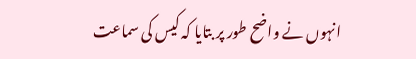انہوں نے واضح طور پر بتایا کہ کیس کی سماعت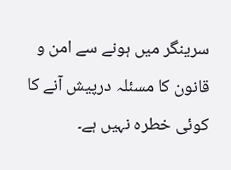سرینگر میں ہونے سے امن و قانون کا مسئلہ درپیش آنے کا کوئی خطرہ نہیں ہے۔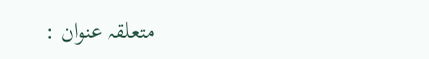متعلقہ عنوان :